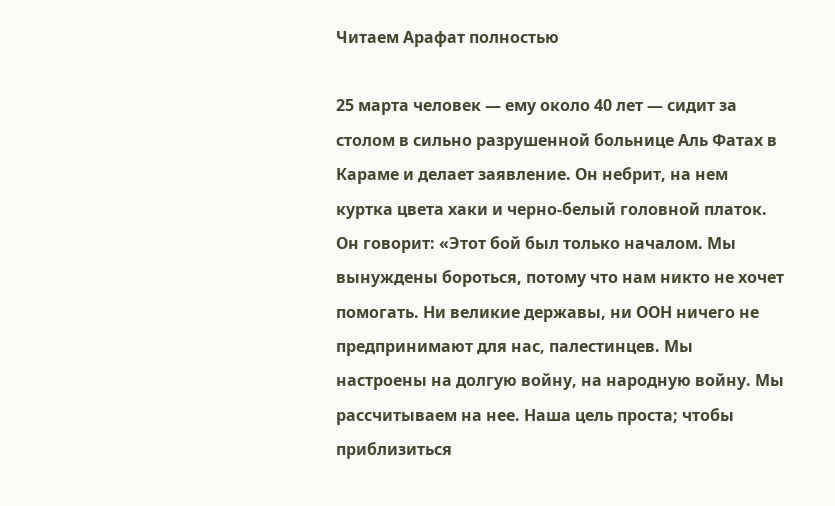Читаем Арафат полностью

25 марта человек — ему около 40 лет — сидит за столом в сильно разрушенной больнице Аль Фатах в Караме и делает заявление. Он небрит, на нем куртка цвета хаки и черно-белый головной платок. Он говорит: «Этот бой был только началом. Мы вынуждены бороться, потому что нам никто не хочет помогать. Ни великие державы, ни ООН ничего не предпринимают для нас, палестинцев. Мы настроены на долгую войну, на народную войну. Мы рассчитываем на нее. Наша цель проста; чтобы приблизиться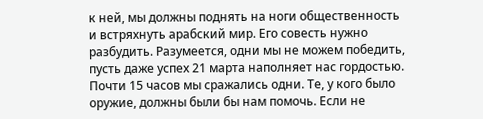к ней, мы должны поднять на ноги общественность и встряхнуть арабский мир. Его совесть нужно разбудить. Разумеется, одни мы не можем победить, пусть даже успех 21 марта наполняет нас гордостью. Почти 15 часов мы сражались одни. Те, у кого было оружие, должны были бы нам помочь. Если не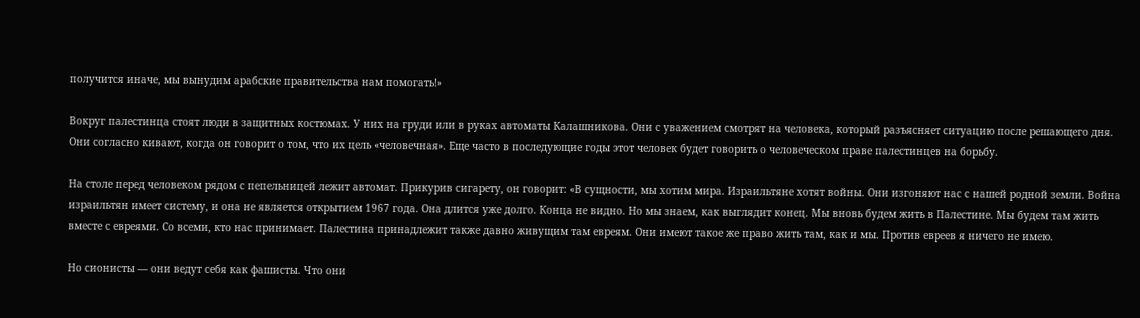получится иначе, мы вынудим арабские правительства нам помогать!»

Вокруг палестинца стоят люди в защитных костюмах. У них на груди или в руках автоматы Калашникова. Они с уважением смотрят на человека, который разъясняет ситуацию после решающего дня. Они согласно кивают, когда он говорит о том, что их цель «человечная». Еще часто в последующие годы этот человек будет говорить о человеческом праве палестинцев на борьбу.

На столе перед человеком рядом с пепельницей лежит автомат. Прикурив сигарету, он говорит: «В сущности, мы хотим мира. Израильтяне хотят войны. Они изгоняют нас с нашей родной земли. Война израильтян имеет систему, и она не является открытием 1967 года. Она длится уже долго. Конца не видно. Но мы знаем, как выглядит конец. Мы вновь будем жить в Палестине. Мы будем там жить вместе с евреями. Со всеми, кто нас принимает. Палестина принадлежит также давно живущим там евреям. Они имеют такое же право жить там, как и мы. Против евреев я ничего не имею.

Но сионисты — они ведут себя как фашисты. Что они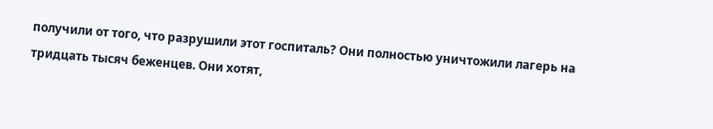получили от того, что разрушили этот госпиталь? Они полностью уничтожили лагерь на тридцать тысяч беженцев. Они хотят,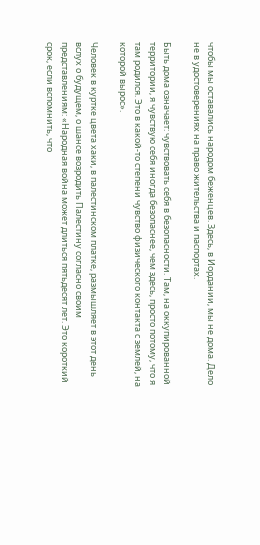чтобы мы оставались народом беженцев. Здесь, в Иордании, мы не дома. Дело не в удостоверениях на право жительства и паспортах.

Быть дома означает: чувствовать себя в безопасности. Там, на оккупированной территории, я чувствую себя иногда безопаснее, чем здесь, просто потому, что я там родился. Это в какой-то степени чувство физического контакта с землей, на которой вырос».

Человек в куртке цвета хаки, в палестинском платке, размышляет в этот день вслух о будущем, о шансе возродить Палестину согласно своим представлениям: «Народная война может длиться пятьдесят лет. Это короткий срок, если вспомнить, что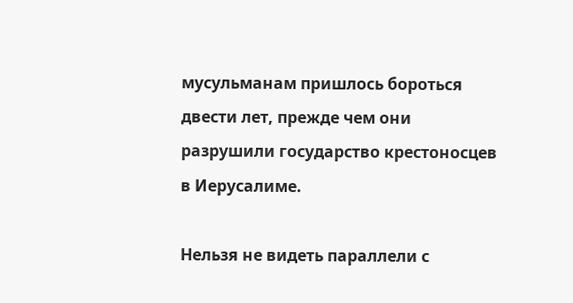мусульманам пришлось бороться двести лет, прежде чем они разрушили государство крестоносцев в Иерусалиме.

Нельзя не видеть параллели с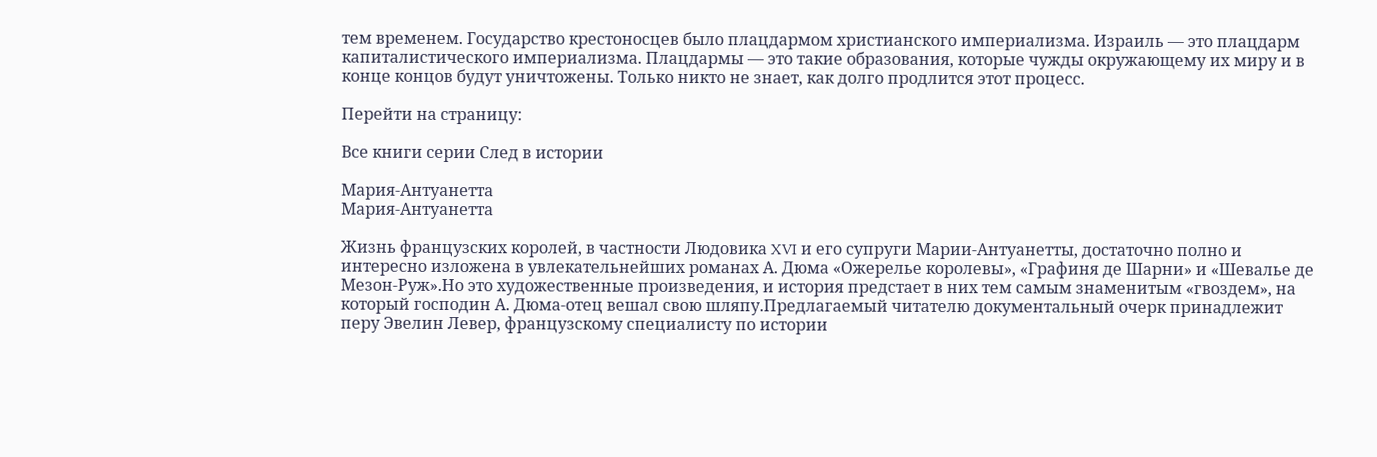тем временем. Государство крестоносцев было плацдармом христианского империализма. Израиль — это плацдарм капиталистического империализма. Плацдармы — это такие образования, которые чужды окружающему их миру и в конце концов будут уничтожены. Только никто не знает, как долго продлится этот процесс.

Перейти на страницу:

Все книги серии След в истории

Мария-Антуанетта
Мария-Антуанетта

Жизнь французских королей, в частности Людовика XVI и его супруги Марии-Антуанетты, достаточно полно и интересно изложена в увлекательнейших романах А. Дюма «Ожерелье королевы», «Графиня де Шарни» и «Шевалье де Мезон-Руж».Но это художественные произведения, и история предстает в них тем самым знаменитым «гвоздем», на который господин А. Дюма-отец вешал свою шляпу.Предлагаемый читателю документальный очерк принадлежит перу Эвелин Левер, французскому специалисту по истории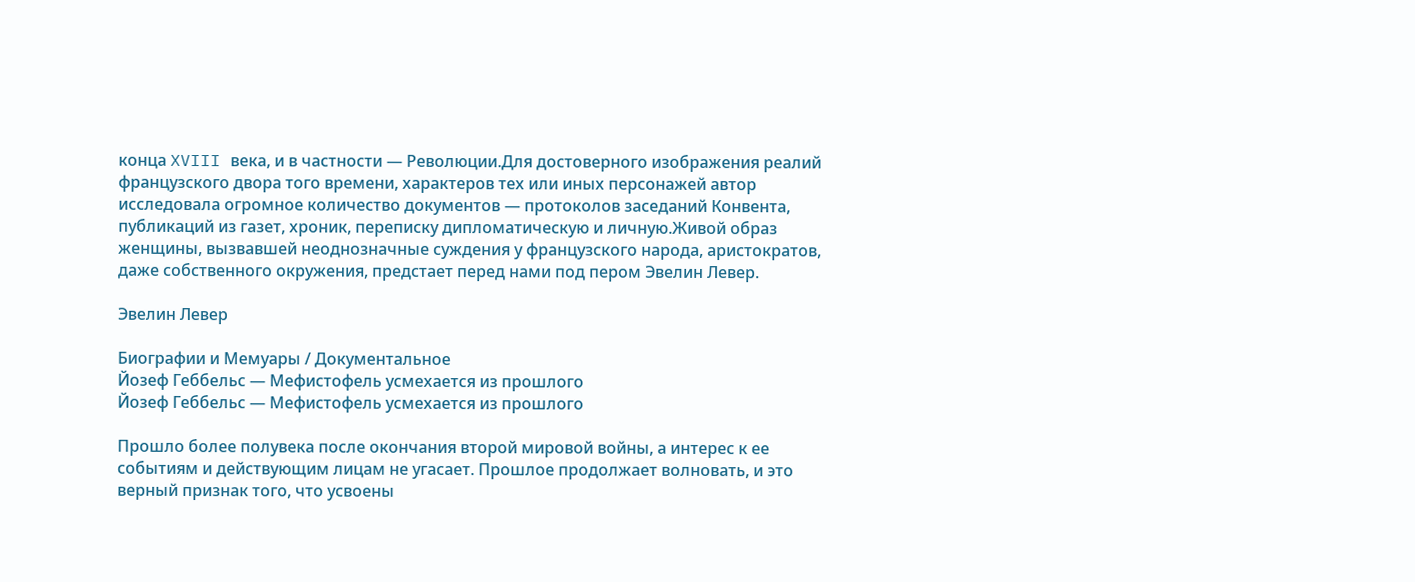конца XVIII века, и в частности — Революции.Для достоверного изображения реалий французского двора того времени, характеров тех или иных персонажей автор исследовала огромное количество документов — протоколов заседаний Конвента, публикаций из газет, хроник, переписку дипломатическую и личную.Живой образ женщины, вызвавшей неоднозначные суждения у французского народа, аристократов, даже собственного окружения, предстает перед нами под пером Эвелин Левер.

Эвелин Левер

Биографии и Мемуары / Документальное
Йозеф Геббельс — Мефистофель усмехается из прошлого
Йозеф Геббельс — Мефистофель усмехается из прошлого

Прошло более полувека после окончания второй мировой войны, а интерес к ее событиям и действующим лицам не угасает. Прошлое продолжает волновать, и это верный признак того, что усвоены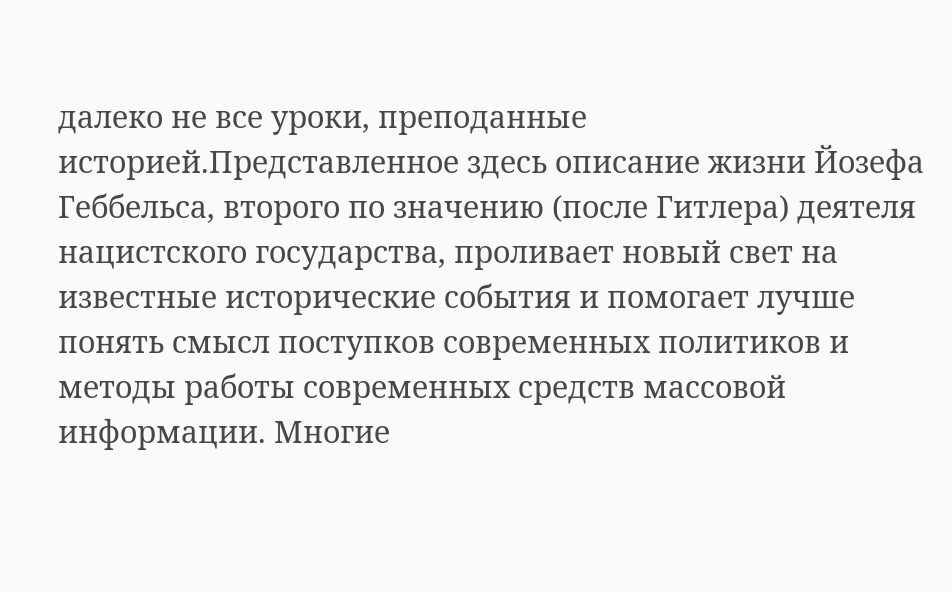далеко не все уроки, преподанные историей.Представленное здесь описание жизни Йозефа Геббельса, второго по значению (после Гитлера) деятеля нацистского государства, проливает новый свет на известные исторические события и помогает лучше понять смысл поступков современных политиков и методы работы современных средств массовой информации. Многие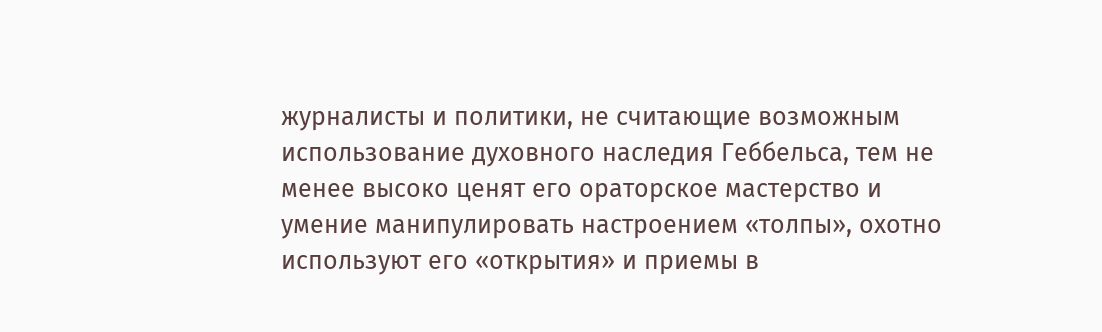журналисты и политики, не считающие возможным использование духовного наследия Геббельса, тем не менее высоко ценят его ораторское мастерство и умение манипулировать настроением «толпы», охотно используют его «открытия» и приемы в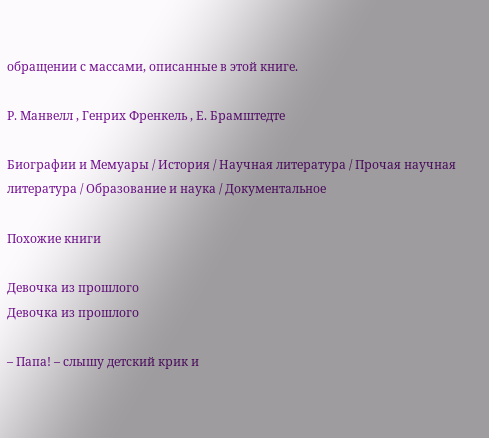обращении с массами, описанные в этой книге.

Р. Манвелл , Генрих Френкель , Е. Брамштедте

Биографии и Мемуары / История / Научная литература / Прочая научная литература / Образование и наука / Документальное

Похожие книги

Девочка из прошлого
Девочка из прошлого

– Папа! – слышу детский крик и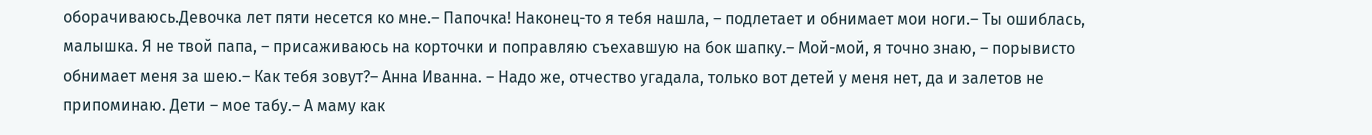оборачиваюсь.Девочка лет пяти несется ко мне.– Папочка! Наконец-то я тебя нашла, – подлетает и обнимает мои ноги.– Ты ошиблась, малышка. Я не твой папа, – присаживаюсь на корточки и поправляю съехавшую на бок шапку.– Мой-мой, я точно знаю, – порывисто обнимает меня за шею.– Как тебя зовут?– Анна Иванна. – Надо же, отчество угадала, только вот детей у меня нет, да и залетов не припоминаю. Дети – мое табу.– А маму как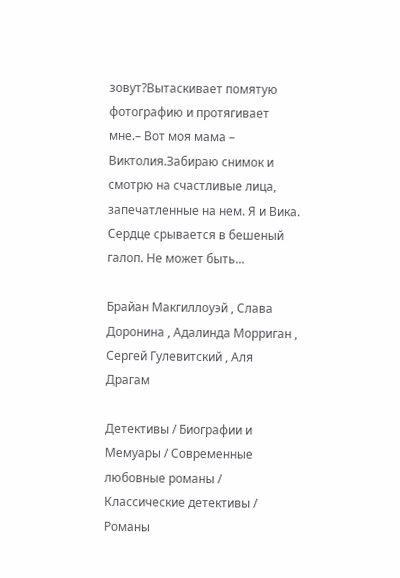зовут?Вытаскивает помятую фотографию и протягивает мне.– Вот моя мама – Виктолия.Забираю снимок и смотрю на счастливые лица, запечатленные на нем. Я и Вика. Сердце срывается в бешеный галоп. Не может быть...

Брайан Макгиллоуэй , Слава Доронина , Адалинда Морриган , Сергей Гулевитский , Аля Драгам

Детективы / Биографии и Мемуары / Современные любовные романы / Классические детективы / Романы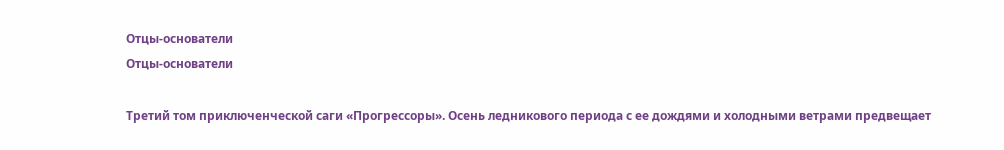Отцы-основатели
Отцы-основатели

Третий том приключенческой саги «Прогрессоры». Осень ледникового периода с ее дождями и холодными ветрами предвещает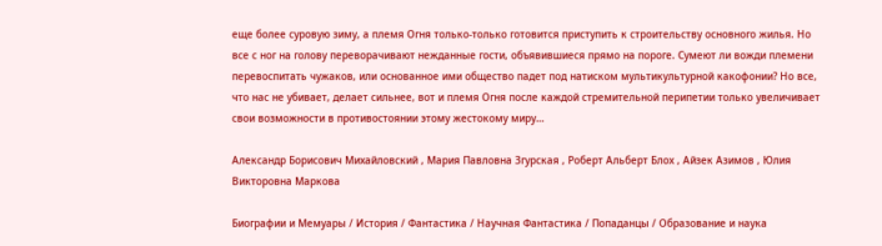еще более суровую зиму, а племя Огня только-только готовится приступить к строительству основного жилья. Но все с ног на голову переворачивают нежданные гости, объявившиеся прямо на пороге. Сумеют ли вожди племени перевоспитать чужаков, или основанное ими общество падет под натиском мультикультурной какофонии? Но все, что нас не убивает, делает сильнее, вот и племя Огня после каждой стремительной перипетии только увеличивает свои возможности в противостоянии этому жестокому миру…

Александр Борисович Михайловский , Мария Павловна Згурская , Роберт Альберт Блох , Айзек Азимов , Юлия Викторовна Маркова

Биографии и Мемуары / История / Фантастика / Научная Фантастика / Попаданцы / Образование и наука